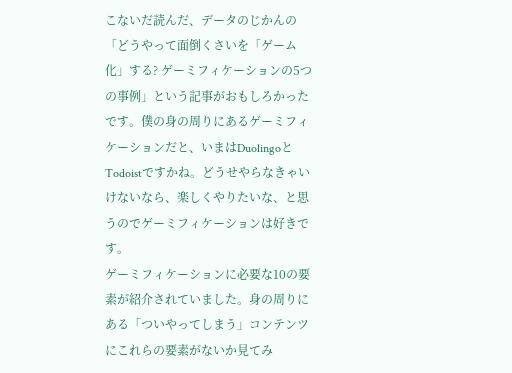こないだ読んだ、データのじかんの「どうやって面倒くさいを「ゲーム化」する? ゲーミフィケーションの5つの事例」という記事がおもしろかったです。僕の身の周りにあるゲーミフィケーションだと、いまはDuolingoとTodoistですかね。どうせやらなきゃいけないなら、楽しくやりたいな、と思うのでゲーミフィケーションは好きです。
ゲーミフィケーションに必要な10の要素が紹介されていました。身の周りにある「ついやってしまう」コンテンツにこれらの要素がないか見てみ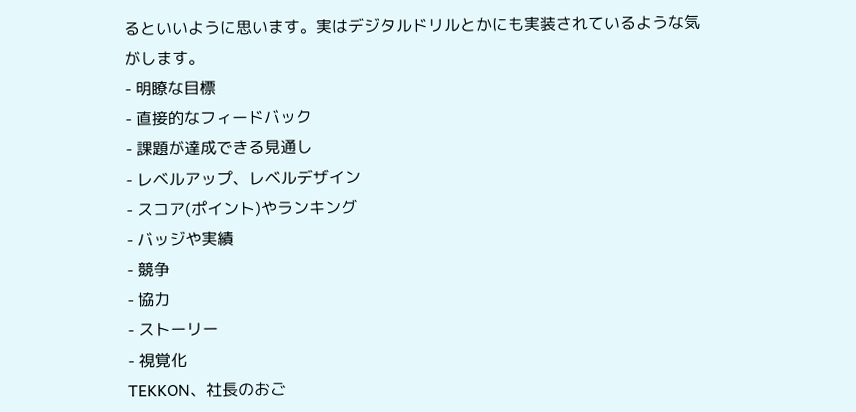るといいように思います。実はデジタルドリルとかにも実装されているような気がします。
- 明瞭な目標
- 直接的なフィードバック
- 課題が達成できる見通し
- レベルアップ、レベルデザイン
- スコア(ポイント)やランキング
- バッジや実績
- 競争
- 協力
- ストーリー
- 視覚化
TEKKON、社長のおご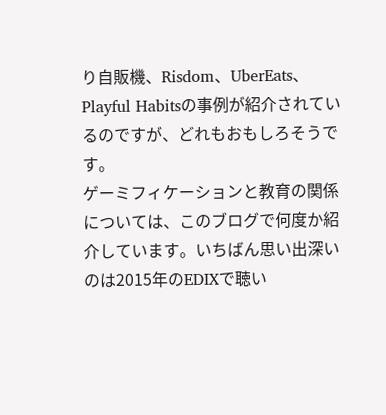り自販機、Risdom、UberEats、Playful Habitsの事例が紹介されているのですが、どれもおもしろそうです。
ゲーミフィケーションと教育の関係については、このブログで何度か紹介しています。いちばん思い出深いのは2015年のEDIXで聴い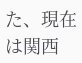た、現在は関西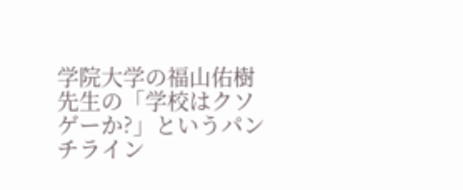学院大学の福山佑樹 先生の「学校はクソゲーか?」というパンチライン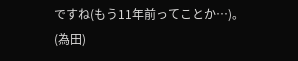ですね(もう11年前ってことか…)。
(為田)